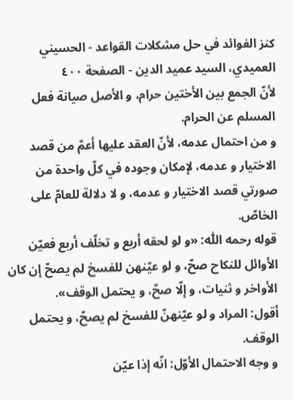كنز الفوائد في حل مشكلات القواعد - الحسيني العميدي، السيد عميد الدين - الصفحة ٤٠٠
لأنّ الجمع بين الأختين حرام، و الأصل صيانة فعل المسلم عن الحرام.
و من احتمال عدمه، لأنّ العقد عليها أعمّ من قصد الاختيار و عدمه، لإمكان وجوده في كلّ واحدة من صورتي قصد الاختيار و عدمه، و لا دلالة للعامّ على الخاصّ.
قوله رحمه اللّٰه: «و لو لحقه أربع و تخلّف أربع فعيّن الأوائل للنكاح صحّ، و لو عيّنهن للفسخ لم يصحّ إن كان الأواخر و ثنيات، و إلّا صحّ، و يحتمل الوقف».
أقول: المراد و لو عيّنهنّ للفسخ لم يصحّ، و يحتمل الوقف.
و وجه الاحتمال الأوّل: انّه إذا عيّن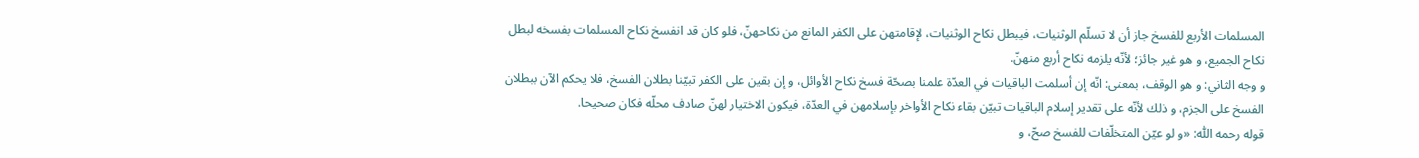المسلمات الأربع للفسخ جاز أن لا تسلّم الوثنيات، فيبطل نكاح الوثنيات، لإقامتهن على الكفر المانع من نكاحهنّ، فلو كان قد انفسخ نكاح المسلمات بفسخه لبطل نكاح الجميع، و هو غير جائز؛ لأنّه يلزمه نكاح أربع منهنّ.
و وجه الثاني: و هو الوقف، بمعنى: انّه إن أسلمت الباقيات في العدّة علمنا بصحّة فسخ نكاح الأوائل، و إن بقين على الكفر تبيّنا بطلان الفسخ، فلا يحكم الآن ببطلان الفسخ على الجزم، و ذلك لأنّه على تقدير إسلام الباقيات تبيّن بقاء نكاح الأواخر بإسلامهن في العدّة، فيكون الاختيار لهنّ صادف محلّه فكان صحيحا.
قوله رحمه اللّٰه: «و لو عيّن المتخلّفات للفسخ صحّ، و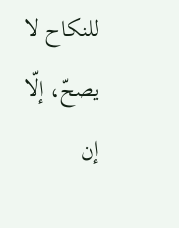للنكاح لا يصحّ، إلّا إن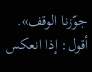جوّزنا الوقف».
أقول: إذا انعكس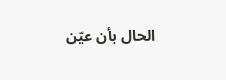الحال بأن عيّن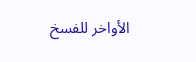الأواخر للفسخ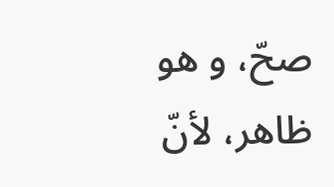صحّ، و هو ظاهر، لأنّ